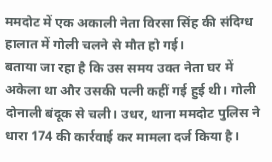ममदोट में एक अकाली नेता विरसा सिंह की संदिग्ध हालात में गोली चलने से मौत हो गई।
बताया जा रहा है कि उस समय उक्त नेता घर में अकेला था और उसकी पत्नी कहीं गई हुई थी। गोली दोनाली बंदूक से चली। उधर, थाना ममदोट पुलिस ने धारा 174 की कार्रवाई कर मामला दर्ज किया है।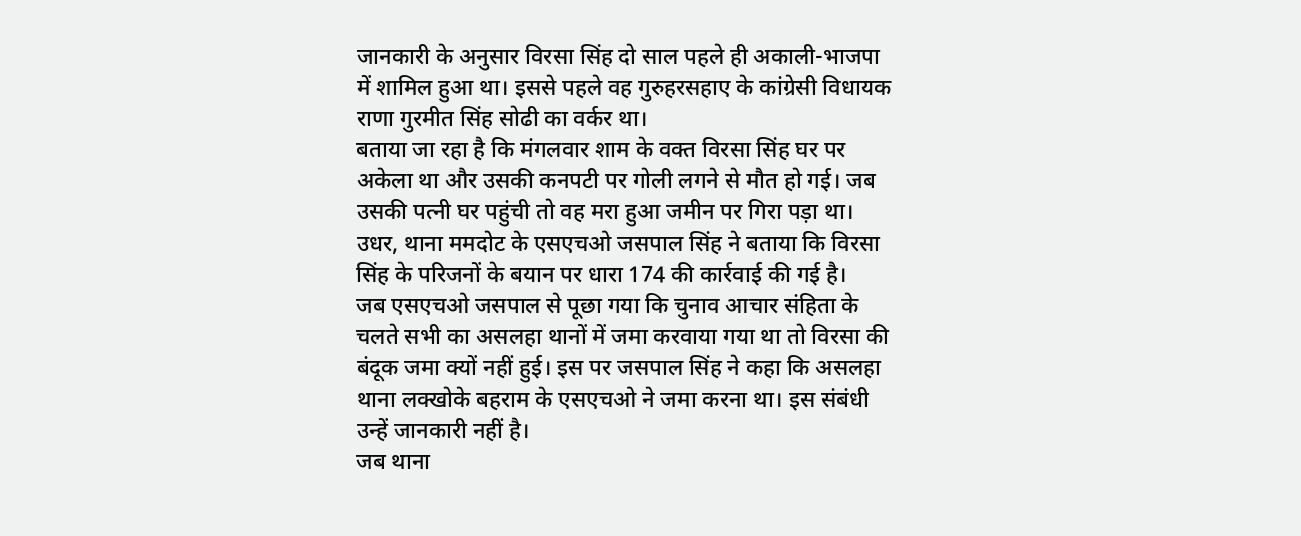जानकारी के अनुसार विरसा सिंह दो साल पहले ही अकाली-भाजपा में शामिल हुआ था। इससे पहले वह गुरुहरसहाए के कांग्रेसी विधायक राणा गुरमीत सिंह सोढी का वर्कर था।
बताया जा रहा है कि मंगलवार शाम के वक्त विरसा सिंह घर पर अकेला था और उसकी कनपटी पर गोली लगने से मौत हो गई। जब उसकी पत्नी घर पहुंची तो वह मरा हुआ जमीन पर गिरा पड़ा था।
उधर, थाना ममदोट के एसएचओ जसपाल सिंह ने बताया कि विरसा सिंह के परिजनों के बयान पर धारा 174 की कार्रवाई की गई है।
जब एसएचओ जसपाल से पूछा गया कि चुनाव आचार संहिता के चलते सभी का असलहा थानों में जमा करवाया गया था तो विरसा की बंदूक जमा क्यों नहीं हुई। इस पर जसपाल सिंह ने कहा कि असलहा थाना लक्खोके बहराम के एसएचओ ने जमा करना था। इस संबंधी उन्हें जानकारी नहीं है।
जब थाना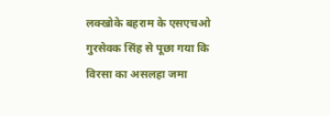लक्खोके बहराम के एसएचओ गुरसेवक सिंह से पूछा गया कि विरसा का असलहा जमा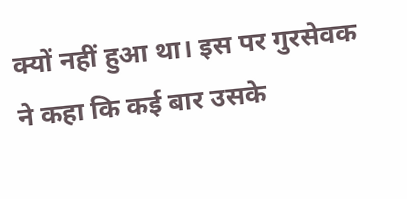क्यों नहीं हुआ था। इस पर गुरसेवक ने कहा कि कई बार उसके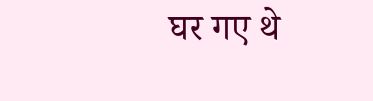घर गए थे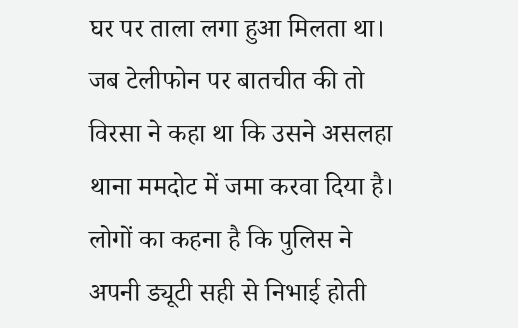घर पर ताला लगा हुआ मिलता था। जब टेलीफोन पर बातचीत की तो विरसा ने कहा था कि उसने असलहा थाना ममदोट में जमा करवा दिया है। लोगों का कहना है कि पुलिस ने अपनी ड्यूटी सही से निभाई होती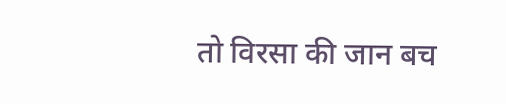तो विरसा की जान बच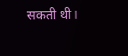सकती थी।